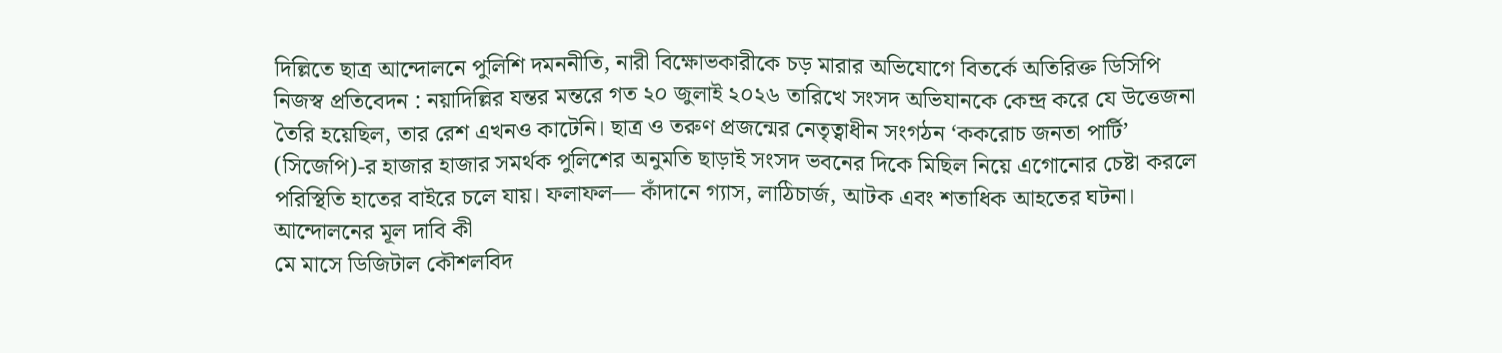দিল্লিতে ছাত্র আন্দোলনে পুলিশি দমননীতি, নারী বিক্ষোভকারীকে চড় মারার অভিযোগে বিতর্কে অতিরিক্ত ডিসিপি
নিজস্ব প্রতিবেদন : নয়াদিল্লির যন্তর মন্তরে গত ২০ জুলাই ২০২৬ তারিখে সংসদ অভিযানকে কেন্দ্র করে যে উত্তেজনা তৈরি হয়েছিল, তার রেশ এখনও কাটেনি। ছাত্র ও তরুণ প্রজন্মের নেতৃত্বাধীন সংগঠন ‘ককরোচ জনতা পার্টি’ (সিজেপি)-র হাজার হাজার সমর্থক পুলিশের অনুমতি ছাড়াই সংসদ ভবনের দিকে মিছিল নিয়ে এগোনোর চেষ্টা করলে পরিস্থিতি হাতের বাইরে চলে যায়। ফলাফল— কাঁদানে গ্যাস, লাঠিচার্জ, আটক এবং শতাধিক আহতের ঘটনা।
আন্দোলনের মূল দাবি কী
মে মাসে ডিজিটাল কৌশলবিদ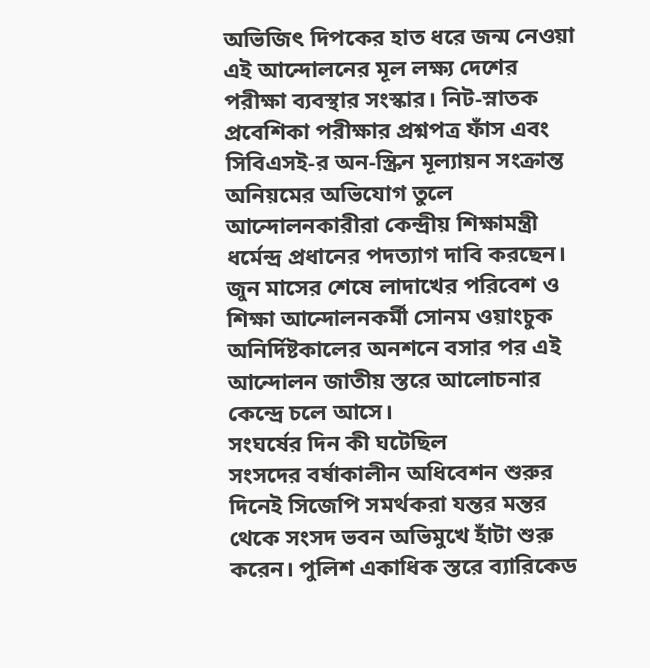অভিজিৎ দিপকের হাত ধরে জন্ম নেওয়া এই আন্দোলনের মূল লক্ষ্য দেশের পরীক্ষা ব্যবস্থার সংস্কার। নিট-স্নাতক প্রবেশিকা পরীক্ষার প্রশ্নপত্র ফাঁস এবং সিবিএসই-র অন-স্ক্রিন মূল্যায়ন সংক্রান্ত অনিয়মের অভিযোগ তুলে আন্দোলনকারীরা কেন্দ্রীয় শিক্ষামন্ত্রী ধর্মেন্দ্র প্রধানের পদত্যাগ দাবি করছেন। জুন মাসের শেষে লাদাখের পরিবেশ ও শিক্ষা আন্দোলনকর্মী সোনম ওয়াংচুক অনির্দিষ্টকালের অনশনে বসার পর এই আন্দোলন জাতীয় স্তরে আলোচনার কেন্দ্রে চলে আসে।
সংঘর্ষের দিন কী ঘটেছিল
সংসদের বর্ষাকালীন অধিবেশন শুরুর দিনেই সিজেপি সমর্থকরা যন্তর মন্তর থেকে সংসদ ভবন অভিমুখে হাঁটা শুরু করেন। পুলিশ একাধিক স্তরে ব্যারিকেড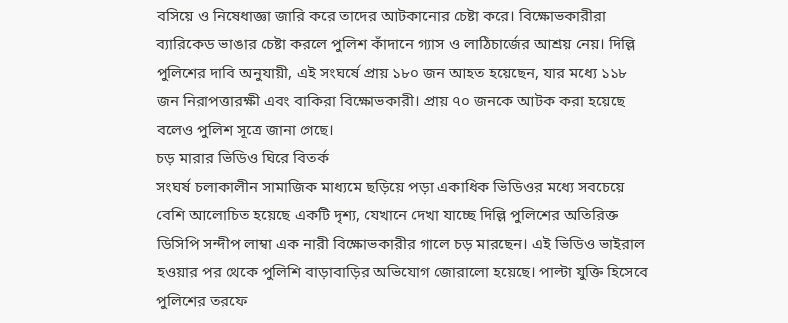বসিয়ে ও নিষেধাজ্ঞা জারি করে তাদের আটকানোর চেষ্টা করে। বিক্ষোভকারীরা ব্যারিকেড ভাঙার চেষ্টা করলে পুলিশ কাঁদানে গ্যাস ও লাঠিচার্জের আশ্রয় নেয়। দিল্লি পুলিশের দাবি অনুযায়ী, এই সংঘর্ষে প্রায় ১৮০ জন আহত হয়েছেন, যার মধ্যে ১১৮ জন নিরাপত্তারক্ষী এবং বাকিরা বিক্ষোভকারী। প্রায় ৭০ জনকে আটক করা হয়েছে বলেও পুলিশ সূত্রে জানা গেছে।
চড় মারার ভিডিও ঘিরে বিতর্ক
সংঘর্ষ চলাকালীন সামাজিক মাধ্যমে ছড়িয়ে পড়া একাধিক ভিডিওর মধ্যে সবচেয়ে বেশি আলোচিত হয়েছে একটি দৃশ্য, যেখানে দেখা যাচ্ছে দিল্লি পুলিশের অতিরিক্ত ডিসিপি সন্দীপ লাম্বা এক নারী বিক্ষোভকারীর গালে চড় মারছেন। এই ভিডিও ভাইরাল হওয়ার পর থেকে পুলিশি বাড়াবাড়ির অভিযোগ জোরালো হয়েছে। পাল্টা যুক্তি হিসেবে পুলিশের তরফে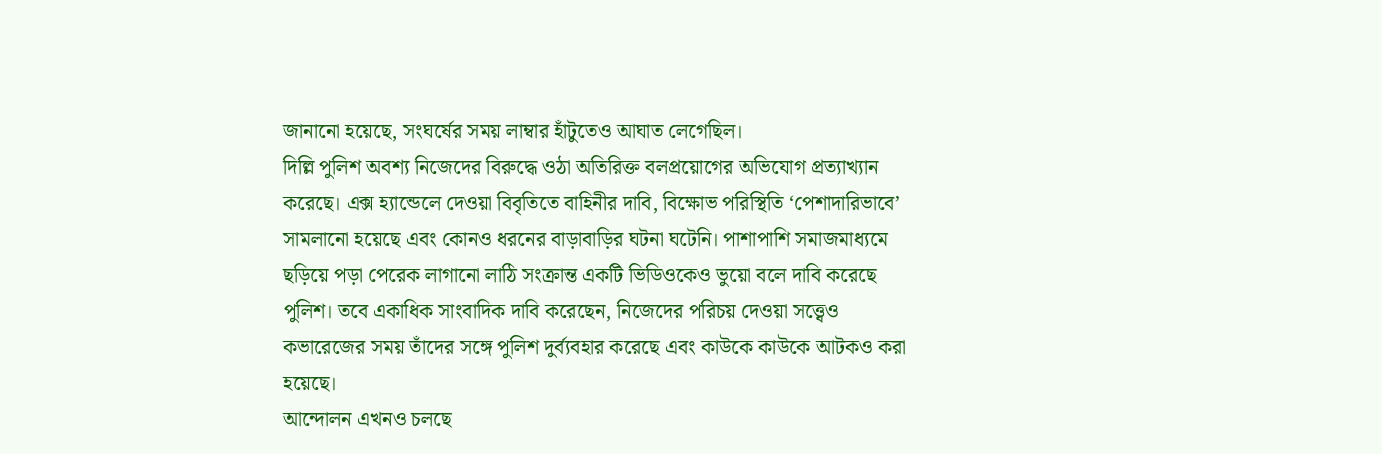জানানো হয়েছে, সংঘর্ষের সময় লাম্বার হাঁটুতেও আঘাত লেগেছিল।
দিল্লি পুলিশ অবশ্য নিজেদের বিরুদ্ধে ওঠা অতিরিক্ত বলপ্রয়োগের অভিযোগ প্রত্যাখ্যান করেছে। এক্স হ্যান্ডেলে দেওয়া বিবৃতিতে বাহিনীর দাবি, বিক্ষোভ পরিস্থিতি ‘পেশাদারিভাবে’ সামলানো হয়েছে এবং কোনও ধরনের বাড়াবাড়ির ঘটনা ঘটেনি। পাশাপাশি সমাজমাধ্যমে ছড়িয়ে পড়া পেরেক লাগানো লাঠি সংক্রান্ত একটি ভিডিওকেও ভুয়ো বলে দাবি করেছে পুলিশ। তবে একাধিক সাংবাদিক দাবি করেছেন, নিজেদের পরিচয় দেওয়া সত্ত্বেও কভারেজের সময় তাঁদের সঙ্গে পুলিশ দুর্ব্যবহার করেছে এবং কাউকে কাউকে আটকও করা হয়েছে।
আন্দোলন এখনও চলছে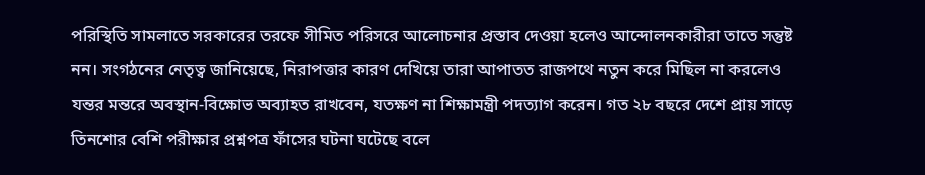পরিস্থিতি সামলাতে সরকারের তরফে সীমিত পরিসরে আলোচনার প্রস্তাব দেওয়া হলেও আন্দোলনকারীরা তাতে সন্তুষ্ট নন। সংগঠনের নেতৃত্ব জানিয়েছে, নিরাপত্তার কারণ দেখিয়ে তারা আপাতত রাজপথে নতুন করে মিছিল না করলেও যন্তর মন্তরে অবস্থান-বিক্ষোভ অব্যাহত রাখবেন, যতক্ষণ না শিক্ষামন্ত্রী পদত্যাগ করেন। গত ২৮ বছরে দেশে প্রায় সাড়ে তিনশোর বেশি পরীক্ষার প্রশ্নপত্র ফাঁসের ঘটনা ঘটেছে বলে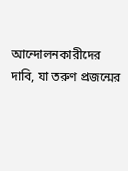আন্দোলনকারীদের দাবি, যা তরুণ প্রজন্মের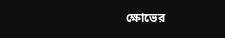ক্ষোভের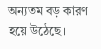অন্যতম বড় কারণ হয়ে উঠেছে।